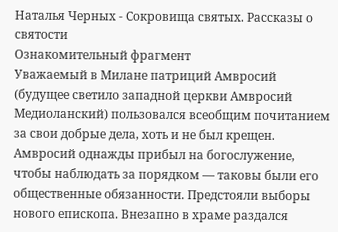Наталья Черных - Сокровища святых. Рассказы о святости
Ознакомительный фрагмент
Уважаемый в Милане патриций Амвросий (будущее светило западной церкви Амвросий Медиоланский) пользовался всеобщим почитанием за свои добрые дела, хоть и не был крещен. Амвросий однажды прибыл на богослужение, чтобы наблюдать за порядком — таковы были его общественные обязанности. Предстояли выборы нового епископа. Внезапно в храме раздался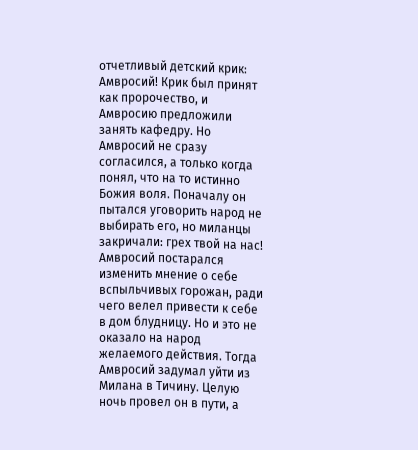отчетливый детский крик: Амвросий! Крик был принят как пророчество, и Амвросию предложили занять кафедру. Но Амвросий не сразу согласился, а только когда понял, что на то истинно Божия воля. Поначалу он пытался уговорить народ не выбирать его, но миланцы закричали: грех твой на нас! Амвросий постарался изменить мнение о себе вспыльчивых горожан, ради чего велел привести к себе в дом блудницу. Но и это не оказало на народ желаемого действия. Тогда Амвросий задумал уйти из Милана в Тичину. Целую ночь провел он в пути, а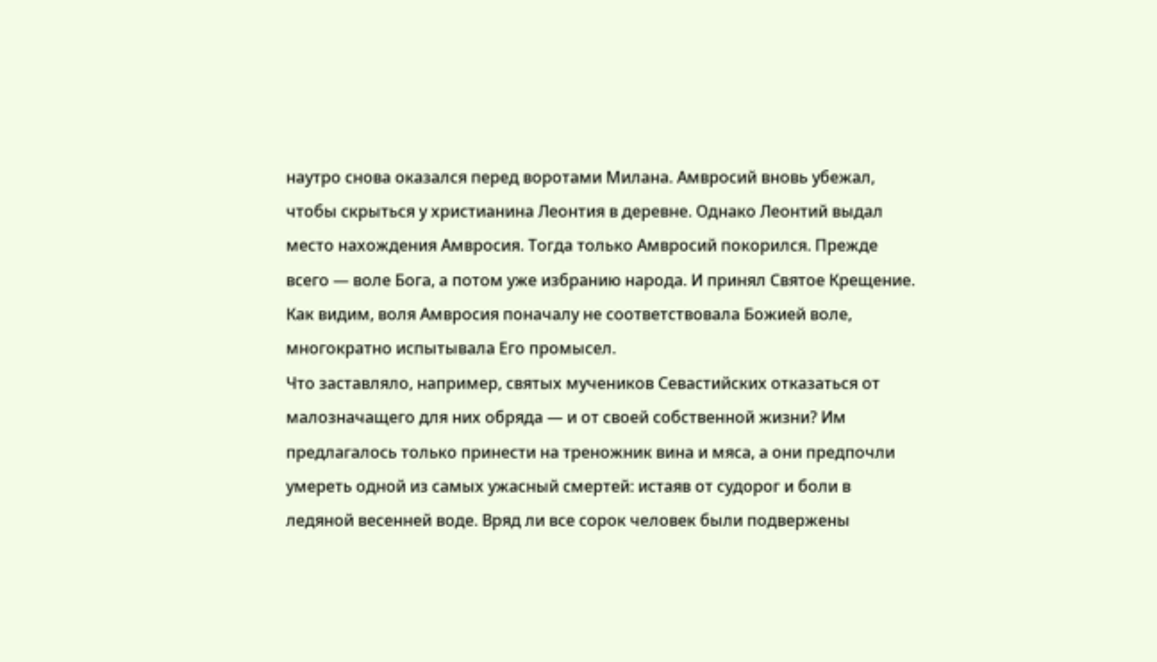наутро снова оказался перед воротами Милана. Амвросий вновь убежал, чтобы скрыться у христианина Леонтия в деревне. Однако Леонтий выдал место нахождения Амвросия. Тогда только Амвросий покорился. Прежде всего — воле Бога, а потом уже избранию народа. И принял Святое Крещение. Как видим, воля Амвросия поначалу не соответствовала Божией воле, многократно испытывала Его промысел.
Что заставляло, например, святых мучеников Севастийских отказаться от малозначащего для них обряда — и от своей собственной жизни? Им предлагалось только принести на треножник вина и мяса, а они предпочли умереть одной из самых ужасный смертей: истаяв от судорог и боли в ледяной весенней воде. Вряд ли все сорок человек были подвержены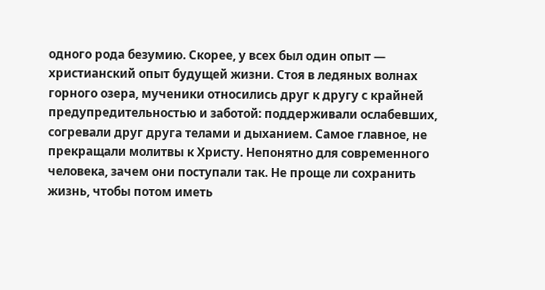одного рода безумию. Скорее, у всех был один опыт — христианский опыт будущей жизни. Стоя в ледяных волнах горного озера, мученики относились друг к другу с крайней предупредительностью и заботой: поддерживали ослабевших, согревали друг друга телами и дыханием. Самое главное, не прекращали молитвы к Христу. Непонятно для современного человека, зачем они поступали так. Не проще ли сохранить жизнь, чтобы потом иметь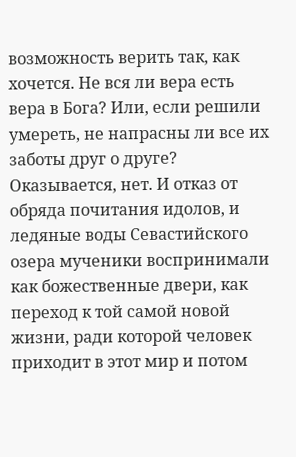возможность верить так, как хочется. Не вся ли вера есть вера в Бога? Или, если решили умереть, не напрасны ли все их заботы друг о друге? Оказывается, нет. И отказ от обряда почитания идолов, и ледяные воды Севастийского озера мученики воспринимали как божественные двери, как переход к той самой новой жизни, ради которой человек приходит в этот мир и потом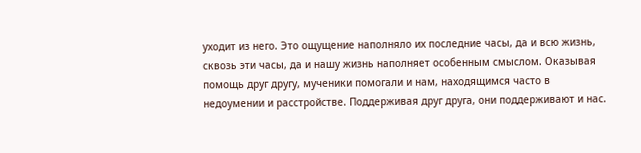уходит из него. Это ощущение наполняло их последние часы, да и всю жизнь, сквозь эти часы, да и нашу жизнь наполняет особенным смыслом. Оказывая помощь друг другу, мученики помогали и нам, находящимся часто в недоумении и расстройстве. Поддерживая друг друга, они поддерживают и нас.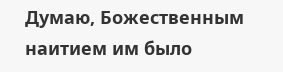Думаю, Божественным наитием им было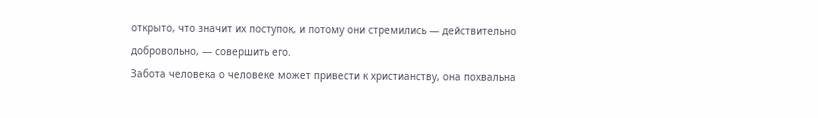открыто, что значит их поступок, и потому они стремились — действительно добровольно, — совершить его.
Забота человека о человеке может привести к христианству, она похвальна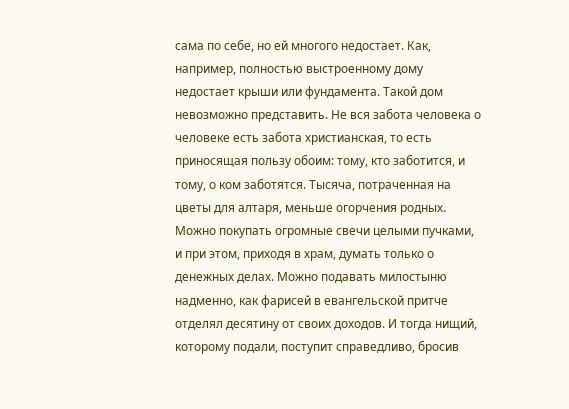сама по себе, но ей многого недостает. Как, например, полностью выстроенному дому недостает крыши или фундамента. Такой дом невозможно представить. Не вся забота человека о человеке есть забота христианская, то есть приносящая пользу обоим: тому, кто заботится, и тому, о ком заботятся. Тысяча, потраченная на цветы для алтаря, меньше огорчения родных. Можно покупать огромные свечи целыми пучками, и при этом, приходя в храм, думать только о денежных делах. Можно подавать милостыню надменно, как фарисей в евангельской притче отделял десятину от своих доходов. И тогда нищий, которому подали, поступит справедливо, бросив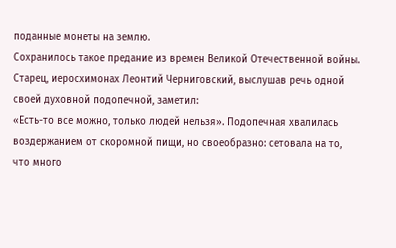поданные монеты на землю.
Сохранилось такое предание из времен Великой Отечественной войны. Старец, иеросхимонах Леонтий Черниговский, выслушав речь одной своей духовной подопечной, заметил:
«Есть-то все можно, только людей нельзя». Подопечная хвалилась воздержанием от скоромной пищи, но своеобразно: сетовала на то, что много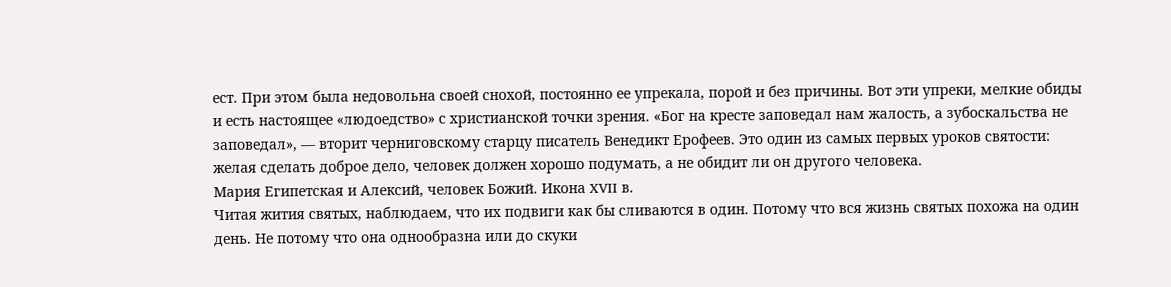ест. При этом была недовольна своей снохой, постоянно ее упрекала, порой и без причины. Вот эти упреки, мелкие обиды и есть настоящее «людоедство» с христианской точки зрения. «Бог на кресте заповедал нам жалость, а зубоскальства не заповедал», — вторит черниговскому старцу писатель Венедикт Ерофеев. Это один из самых первых уроков святости: желая сделать доброе дело, человек должен хорошо подумать, а не обидит ли он другого человека.
Мария Египетская и Алексий, человек Божий. Икона XVII в.
Читая жития святых, наблюдаем, что их подвиги как бы сливаются в один. Потому что вся жизнь святых похожа на один день. Не потому что она однообразна или до скуки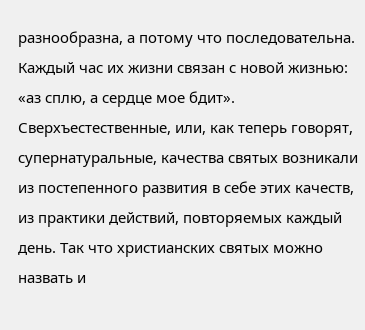разнообразна, а потому что последовательна. Каждый час их жизни связан с новой жизнью: «аз сплю, а сердце мое бдит». Сверхъестественные, или, как теперь говорят, супернатуральные, качества святых возникали из постепенного развития в себе этих качеств, из практики действий, повторяемых каждый день. Так что христианских святых можно назвать и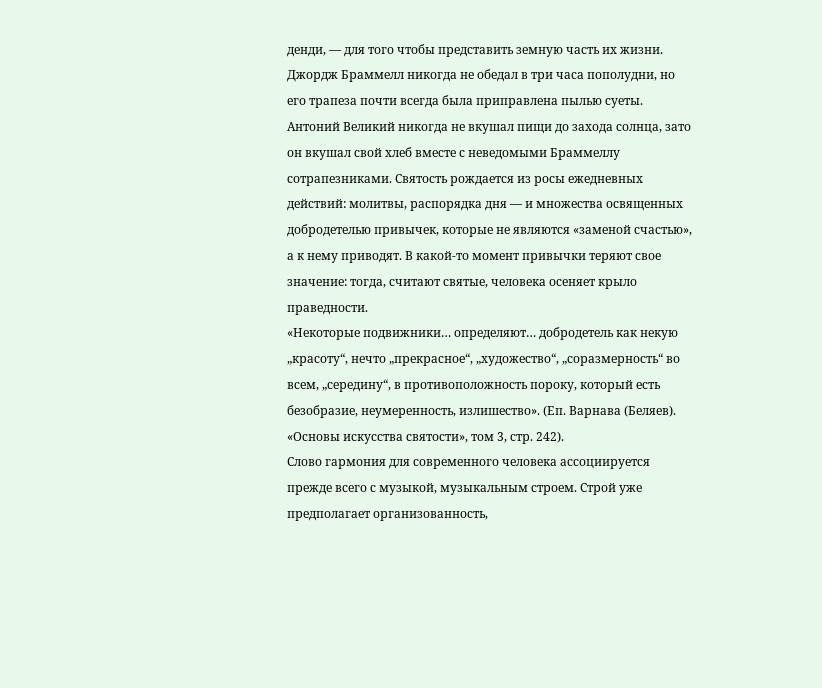денди, — для того чтобы представить земную часть их жизни. Джордж Браммелл никогда не обедал в три часа пополудни, но его трапеза почти всегда была приправлена пылью суеты. Антоний Великий никогда не вкушал пищи до захода солнца, зато он вкушал свой хлеб вместе с неведомыми Браммеллу сотрапезниками. Святость рождается из росы ежедневных действий: молитвы, распорядка дня — и множества освященных добродетелью привычек, которые не являются «заменой счастью», а к нему приводят. В какой-то момент привычки теряют свое значение: тогда, считают святые, человека осеняет крыло праведности.
«Некоторые подвижники… определяют… добродетель как некую „красоту“, нечто „прекрасное“, „художество“, „соразмерность“ во всем, „середину“, в противоположность пороку, который есть безобразие, неумеренность, излишество». (Еп. Варнава (Беляев). «Основы искусства святости», том 3, стр. 242).
Слово гармония для современного человека ассоциируется прежде всего с музыкой, музыкальным строем. Строй уже предполагает организованность,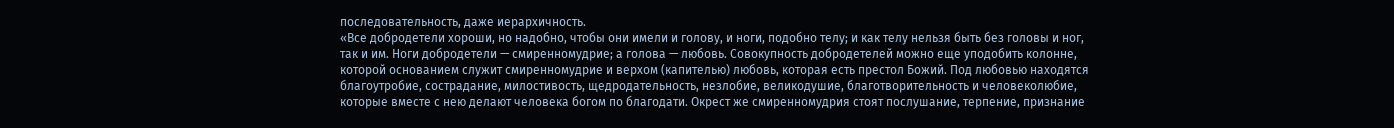последовательность, даже иерархичность.
«Все добродетели хороши, но надобно, чтобы они имели и голову, и ноги, подобно телу; и как телу нельзя быть без головы и ног, так и им. Ноги добродетели — смиренномудрие; а голова — любовь. Совокупность добродетелей можно еще уподобить колонне, которой основанием служит смиренномудрие и верхом (капителью) любовь, которая есть престол Божий. Под любовью находятся благоутробие, сострадание, милостивость, щедродательность, незлобие, великодушие, благотворительность и человеколюбие, которые вместе с нею делают человека богом по благодати. Окрест же смиренномудрия стоят послушание, терпение, признание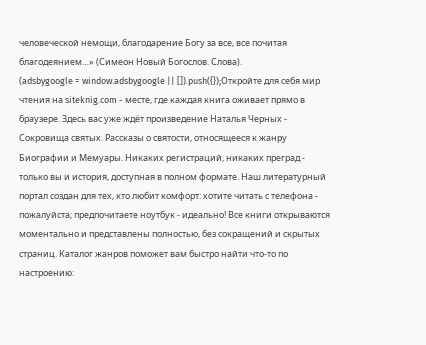человеческой немощи, благодарение Богу за все, все почитая благодеянием…» (Симеон Новый Богослов. Слова).
(adsbygoogle = window.adsbygoogle || []).push({});Откройте для себя мир чтения на siteknig.com - месте, где каждая книга оживает прямо в браузере. Здесь вас уже ждёт произведение Наталья Черных - Сокровища святых. Рассказы о святости, относящееся к жанру Биографии и Мемуары. Никаких регистраций, никаких преград - только вы и история, доступная в полном формате. Наш литературный портал создан для тех, кто любит комфорт: хотите читать с телефона - пожалуйста; предпочитаете ноутбук - идеально! Все книги открываются моментально и представлены полностью, без сокращений и скрытых страниц. Каталог жанров поможет вам быстро найти что-то по настроению: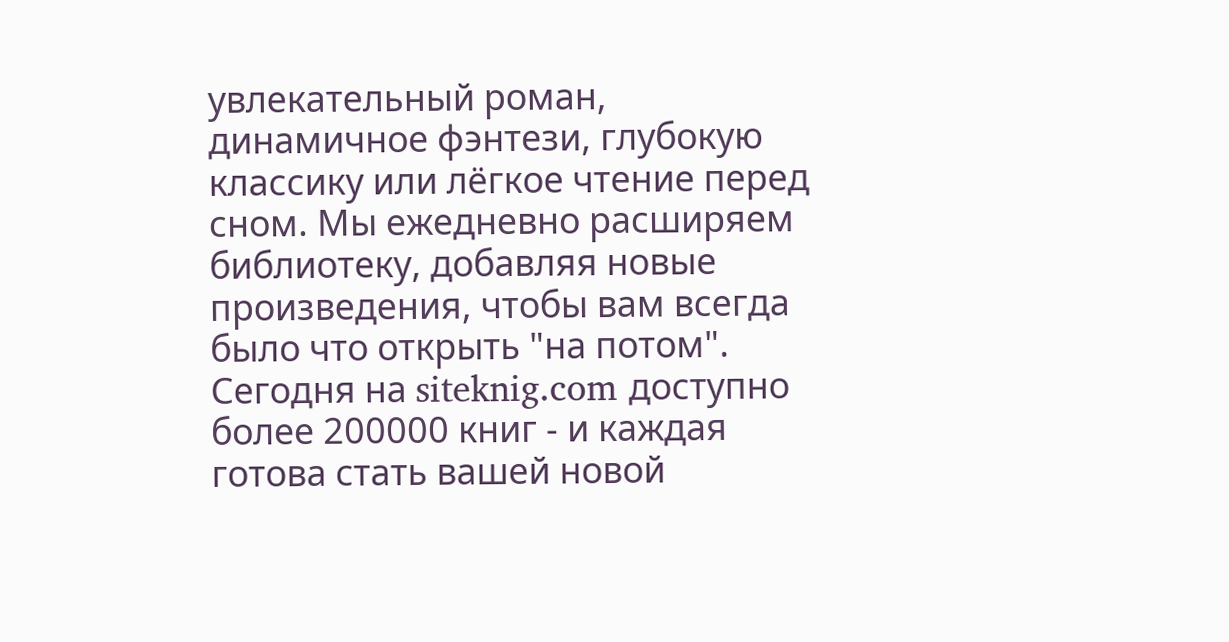увлекательный роман, динамичное фэнтези, глубокую классику или лёгкое чтение перед сном. Мы ежедневно расширяем библиотеку, добавляя новые произведения, чтобы вам всегда было что открыть "на потом". Сегодня на siteknig.com доступно более 200000 книг - и каждая готова стать вашей новой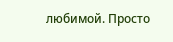любимой. Просто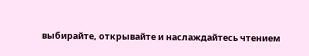выбирайте, открывайте и наслаждайтесь чтением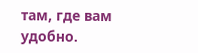там, где вам удобно.